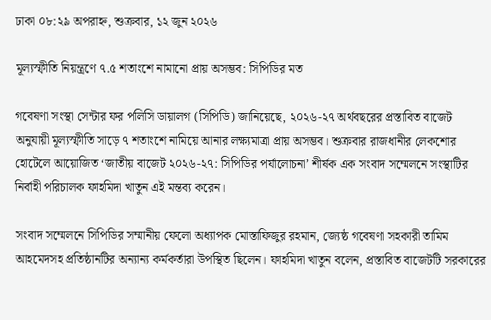ঢাকা ০৮:২৯ অপরাহ্ন, শুক্রবার, ১২ জুন ২০২৬

মূল্যস্ফীতি নিয়ন্ত্রণে ৭.৫ শতাংশে নামানো প্রায় অসম্ভব: সিপিডির মত

গবেষণা সংস্থা সেন্টার ফর পলিসি ডায়ালগ (সিপিডি) জানিয়েছে, ২০২৬-২৭ অর্থবছরের প্রস্তাবিত বাজেট অনুযায়ী মূল্যস্ফীতি সাড়ে ৭ শতাংশে নামিয়ে আনার লক্ষ্যমাত্রা প্রায় অসম্ভব। শুক্রবার রাজধানীর লেকশোর হোটেলে আয়োজিত ‘জাতীয় বাজেট ২০২৬-২৭: সিপিডির পর্যালোচনা’ শীর্ষক এক সংবাদ সম্মেলনে সংস্থাটির নির্বাহী পরিচালক ফাহমিদা খাতুন এই মন্তব্য করেন।

সংবাদ সম্মেলনে সিপিডির সম্মানীয় ফেলো অধ্যাপক মোস্তাফিজুর রহমান, জ্যেষ্ঠ গবেষণা সহকারী তামিম আহমেদসহ প্রতিষ্ঠানটির অন্যান্য কর্মকর্তারা উপস্থিত ছিলেন। ফাহমিদা খাতুন বলেন, প্রস্তাবিত বাজেটটি সরকারের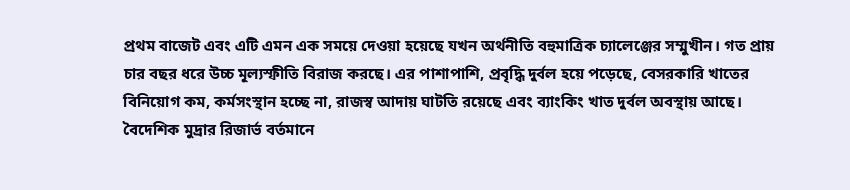প্রথম বাজেট এবং এটি এমন এক সময়ে দেওয়া হয়েছে যখন অর্থনীতি বহুমাত্রিক চ্যালেঞ্জের সম্মুখীন। গত প্রায় চার বছর ধরে উচ্চ মূল্যস্ফীতি বিরাজ করছে। এর পাশাপাশি, প্রবৃদ্ধি দুর্বল হয়ে পড়েছে, বেসরকারি খাতের বিনিয়োগ কম, কর্মসংস্থান হচ্ছে না, রাজস্ব আদায় ঘাটতি রয়েছে এবং ব্যাংকিং খাত দুর্বল অবস্থায় আছে। বৈদেশিক মুদ্রার রিজার্ভ বর্তমানে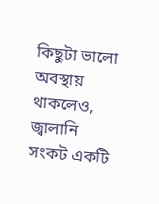কিছুটা ভালো অবস্থায় থাকলেও, জ্বালানি সংকট একটি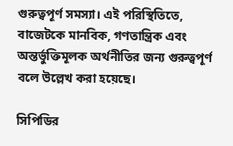গুরুত্বপূর্ণ সমস্যা। এই পরিস্থিতিতে, বাজেটকে মানবিক, গণতান্ত্রিক এবং অন্তর্ভুক্তিমূলক অর্থনীতির জন্য গুরুত্বপূর্ণ বলে উল্লেখ করা হয়েছে।

সিপিডির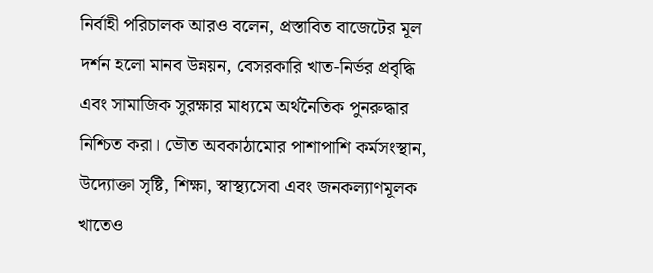নির্বাহী পরিচালক আরও বলেন, প্রস্তাবিত বাজেটের মূল দর্শন হলো মানব উন্নয়ন, বেসরকারি খাত-নির্ভর প্রবৃদ্ধি এবং সামাজিক সুরক্ষার মাধ্যমে অর্থনৈতিক পুনরুদ্ধার নিশ্চিত করা। ভৌত অবকাঠামোর পাশাপাশি কর্মসংস্থান, উদ্যোক্তা সৃষ্টি, শিক্ষা, স্বাস্থ্যসেবা এবং জনকল্যাণমূলক খাতেও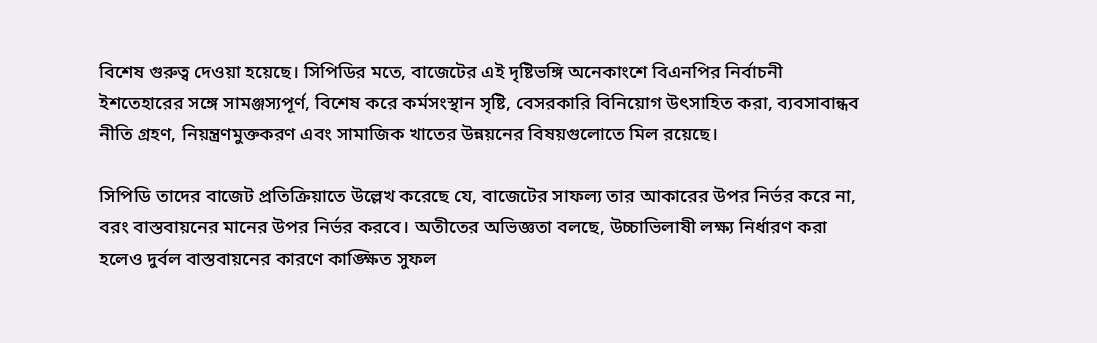বিশেষ গুরুত্ব দেওয়া হয়েছে। সিপিডির মতে, বাজেটের এই দৃষ্টিভঙ্গি অনেকাংশে বিএনপির নির্বাচনী ইশতেহারের সঙ্গে সামঞ্জস্যপূর্ণ, বিশেষ করে কর্মসংস্থান সৃষ্টি, বেসরকারি বিনিয়োগ উৎসাহিত করা, ব্যবসাবান্ধব নীতি গ্রহণ, নিয়ন্ত্রণমুক্তকরণ এবং সামাজিক খাতের উন্নয়নের বিষয়গুলোতে মিল রয়েছে।

সিপিডি তাদের বাজেট প্রতিক্রিয়াতে উল্লেখ করেছে যে, বাজেটের সাফল্য তার আকারের উপর নির্ভর করে না, বরং বাস্তবায়নের মানের উপর নির্ভর করবে। অতীতের অভিজ্ঞতা বলছে, উচ্চাভিলাষী লক্ষ্য নির্ধারণ করা হলেও দুর্বল বাস্তবায়নের কারণে কাঙ্ক্ষিত সুফল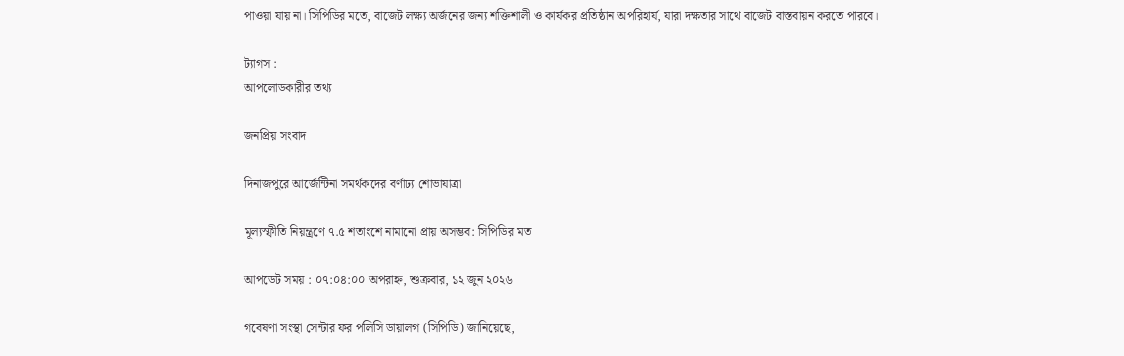পাওয়া যায় না। সিপিডির মতে, বাজেট লক্ষ্য অর্জনের জন্য শক্তিশালী ও কার্যকর প্রতিষ্ঠান অপরিহার্য, যারা দক্ষতার সাথে বাজেট বাস্তবায়ন করতে পারবে।

ট্যাগস :
আপলোডকারীর তথ্য

জনপ্রিয় সংবাদ

দিনাজপুরে আর্জেন্টিনা সমর্থকদের বর্ণাঢ্য শোভাযাত্রা

মূল্যস্ফীতি নিয়ন্ত্রণে ৭.৫ শতাংশে নামানো প্রায় অসম্ভব: সিপিডির মত

আপডেট সময় : ০৭:০৪:০০ অপরাহ্ন, শুক্রবার, ১২ জুন ২০২৬

গবেষণা সংস্থা সেন্টার ফর পলিসি ডায়ালগ (সিপিডি) জানিয়েছে,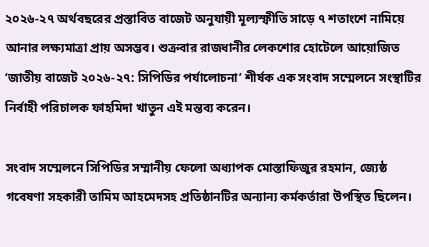২০২৬-২৭ অর্থবছরের প্রস্তাবিত বাজেট অনুযায়ী মূল্যস্ফীতি সাড়ে ৭ শতাংশে নামিয়ে আনার লক্ষ্যমাত্রা প্রায় অসম্ভব। শুক্রবার রাজধানীর লেকশোর হোটেলে আয়োজিত ‘জাতীয় বাজেট ২০২৬-২৭: সিপিডির পর্যালোচনা’ শীর্ষক এক সংবাদ সম্মেলনে সংস্থাটির নির্বাহী পরিচালক ফাহমিদা খাতুন এই মন্তব্য করেন।

সংবাদ সম্মেলনে সিপিডির সম্মানীয় ফেলো অধ্যাপক মোস্তাফিজুর রহমান, জ্যেষ্ঠ গবেষণা সহকারী তামিম আহমেদসহ প্রতিষ্ঠানটির অন্যান্য কর্মকর্তারা উপস্থিত ছিলেন।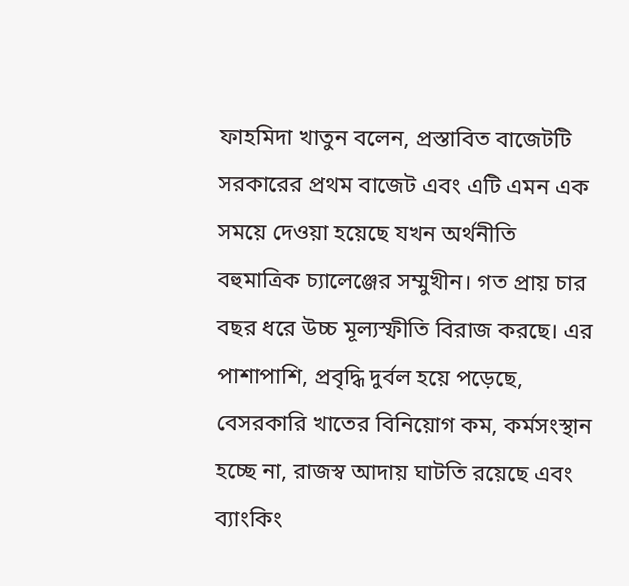ফাহমিদা খাতুন বলেন, প্রস্তাবিত বাজেটটি সরকারের প্রথম বাজেট এবং এটি এমন এক সময়ে দেওয়া হয়েছে যখন অর্থনীতি বহুমাত্রিক চ্যালেঞ্জের সম্মুখীন। গত প্রায় চার বছর ধরে উচ্চ মূল্যস্ফীতি বিরাজ করছে। এর পাশাপাশি, প্রবৃদ্ধি দুর্বল হয়ে পড়েছে, বেসরকারি খাতের বিনিয়োগ কম, কর্মসংস্থান হচ্ছে না, রাজস্ব আদায় ঘাটতি রয়েছে এবং ব্যাংকিং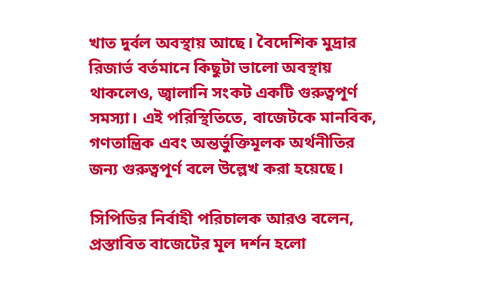খাত দুর্বল অবস্থায় আছে। বৈদেশিক মুদ্রার রিজার্ভ বর্তমানে কিছুটা ভালো অবস্থায় থাকলেও, জ্বালানি সংকট একটি গুরুত্বপূর্ণ সমস্যা। এই পরিস্থিতিতে, বাজেটকে মানবিক, গণতান্ত্রিক এবং অন্তর্ভুক্তিমূলক অর্থনীতির জন্য গুরুত্বপূর্ণ বলে উল্লেখ করা হয়েছে।

সিপিডির নির্বাহী পরিচালক আরও বলেন, প্রস্তাবিত বাজেটের মূল দর্শন হলো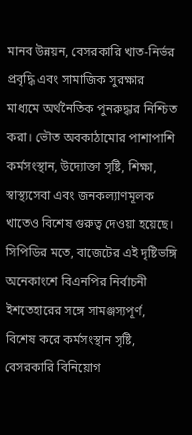মানব উন্নয়ন, বেসরকারি খাত-নির্ভর প্রবৃদ্ধি এবং সামাজিক সুরক্ষার মাধ্যমে অর্থনৈতিক পুনরুদ্ধার নিশ্চিত করা। ভৌত অবকাঠামোর পাশাপাশি কর্মসংস্থান, উদ্যোক্তা সৃষ্টি, শিক্ষা, স্বাস্থ্যসেবা এবং জনকল্যাণমূলক খাতেও বিশেষ গুরুত্ব দেওয়া হয়েছে। সিপিডির মতে, বাজেটের এই দৃষ্টিভঙ্গি অনেকাংশে বিএনপির নির্বাচনী ইশতেহারের সঙ্গে সামঞ্জস্যপূর্ণ, বিশেষ করে কর্মসংস্থান সৃষ্টি, বেসরকারি বিনিয়োগ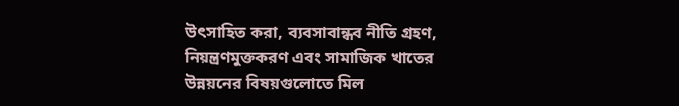উৎসাহিত করা, ব্যবসাবান্ধব নীতি গ্রহণ, নিয়ন্ত্রণমুক্তকরণ এবং সামাজিক খাতের উন্নয়নের বিষয়গুলোতে মিল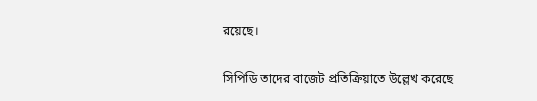রয়েছে।

সিপিডি তাদের বাজেট প্রতিক্রিয়াতে উল্লেখ করেছে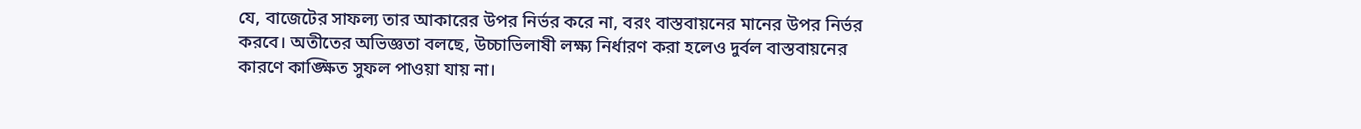যে, বাজেটের সাফল্য তার আকারের উপর নির্ভর করে না, বরং বাস্তবায়নের মানের উপর নির্ভর করবে। অতীতের অভিজ্ঞতা বলছে, উচ্চাভিলাষী লক্ষ্য নির্ধারণ করা হলেও দুর্বল বাস্তবায়নের কারণে কাঙ্ক্ষিত সুফল পাওয়া যায় না।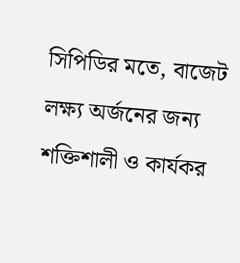সিপিডির মতে, বাজেট লক্ষ্য অর্জনের জন্য শক্তিশালী ও কার্যকর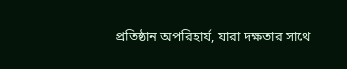প্রতিষ্ঠান অপরিহার্য, যারা দক্ষতার সাথে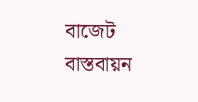বাজেট বাস্তবায়ন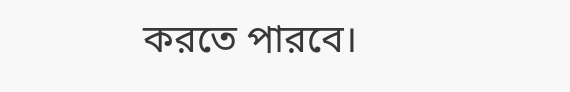করতে পারবে।